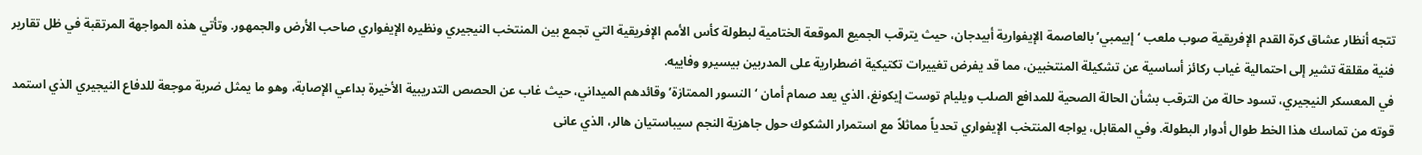تتجه أنظار عشاق كرة القدم الإفريقية صوب ملعب ‘إبيمبي’ بالعاصمة الإيفوارية أبيدجان، حيث يترقب الجميع الموقعة الختامية لبطولة كأس الأمم الإفريقية التي تجمع بين المنتخب النيجيري ونظيره الإيفواري صاحب الأرض والجمهور. وتأتي هذه المواجهة المرتقبة في ظل تقارير فنية مقلقة تشير إلى احتمالية غياب ركائز أساسية عن تشكيلة المنتخبين، مما قد يفرض تغييرات تكتيكية اضطرارية على المدربين بيسيرو وفاييه.
في المعسكر النيجيري، تسود حالة من الترقب بشأن الحالة الصحية للمدافع الصلب ويليام توست إيكونغ، الذي يعد صمام أمان ‘النسور الممتازة’ وقائدهم الميداني، حيث غاب عن الحصص التدريبية الأخيرة بداعي الإصابة، وهو ما يمثل ضربة موجعة للدفاع النيجيري الذي استمد قوته من تماسك هذا الخط طوال أدوار البطولة. وفي المقابل، يواجه المنتخب الإيفواري تحدياً مماثلاً مع استمرار الشكوك حول جاهزية النجم سيباستيان هالر، الذي عانى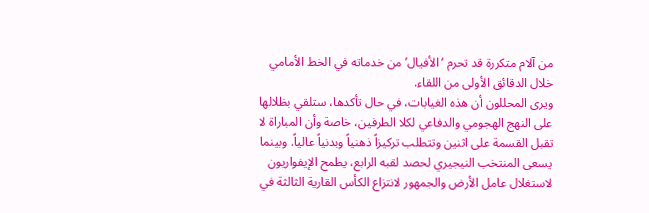من آلام متكررة قد تحرم ‘الأفيال’ من خدماته في الخط الأمامي خلال الدقائق الأولى من اللقاء.
ويرى المحللون أن هذه الغيابات، في حال تأكدها، ستلقي بظلالها على النهج الهجومي والدفاعي لكلا الطرفين، خاصة وأن المباراة لا تقبل القسمة على اثنين وتتطلب تركيزاً ذهنياً وبدنياً عالياً. وبينما يسعى المنتخب النيجيري لحصد لقبه الرابع، يطمح الإيفواريون لاستغلال عامل الأرض والجمهور لانتزاع الكأس القارية الثالثة في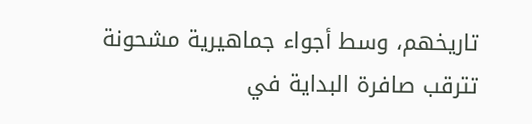تاريخهم، وسط أجواء جماهيرية مشحونة تترقب صافرة البداية في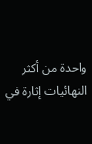واحدة من أكثر النهائيات إثارة في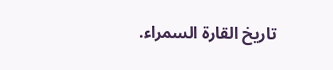تاريخ القارة السمراء.